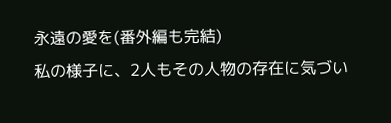永遠の愛を(番外編も完結)
私の様子に、2人もその人物の存在に気づい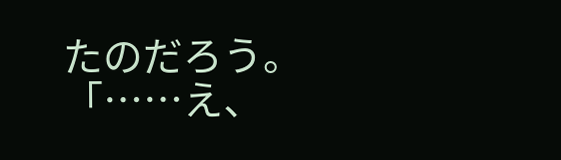たのだろう。
「……え、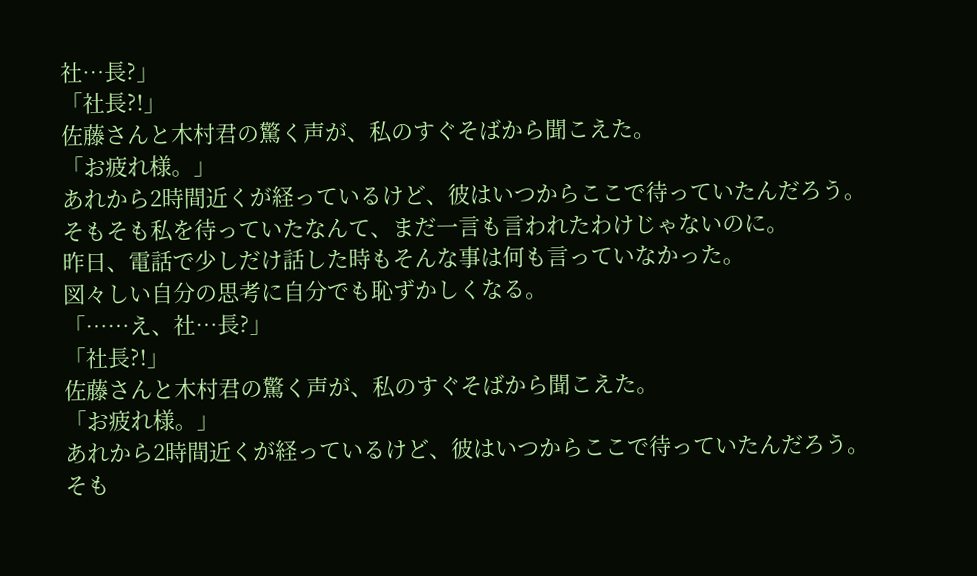社…長?」
「社長?!」
佐藤さんと木村君の驚く声が、私のすぐそばから聞こえた。
「お疲れ様。」
あれから2時間近くが経っているけど、彼はいつからここで待っていたんだろう。
そもそも私を待っていたなんて、まだ一言も言われたわけじゃないのに。
昨日、電話で少しだけ話した時もそんな事は何も言っていなかった。
図々しい自分の思考に自分でも恥ずかしくなる。
「……え、社…長?」
「社長?!」
佐藤さんと木村君の驚く声が、私のすぐそばから聞こえた。
「お疲れ様。」
あれから2時間近くが経っているけど、彼はいつからここで待っていたんだろう。
そも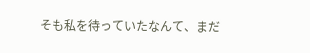そも私を待っていたなんて、まだ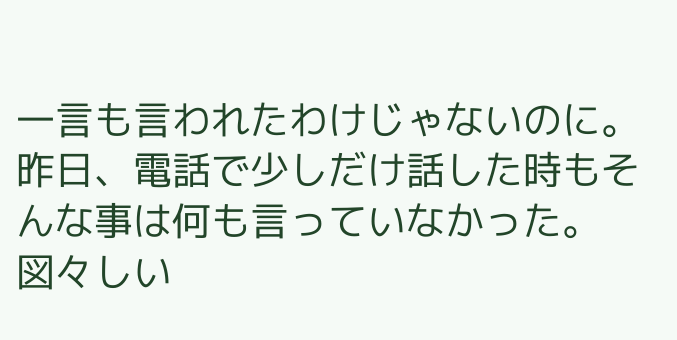一言も言われたわけじゃないのに。
昨日、電話で少しだけ話した時もそんな事は何も言っていなかった。
図々しい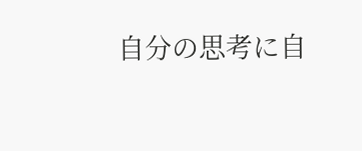自分の思考に自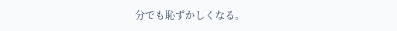分でも恥ずかしくなる。